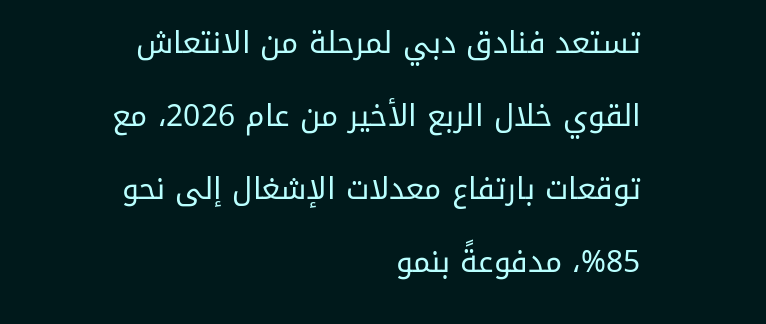تستعد فنادق دبي لمرحلة من الانتعاش القوي خلال الربع الأخير من عام 2026، مع توقعات بارتفاع معدلات الإشغال إلى نحو 85%، مدفوعةً بنمو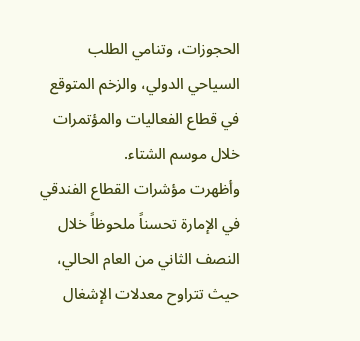الحجوزات، وتنامي الطلب السياحي الدولي، والزخم المتوقع في قطاع الفعاليات والمؤتمرات خلال موسم الشتاء.
وأظهرت مؤشرات القطاع الفندقي في الإمارة تحسناً ملحوظاً خلال النصف الثاني من العام الحالي، حيث تتراوح معدلات الإشغال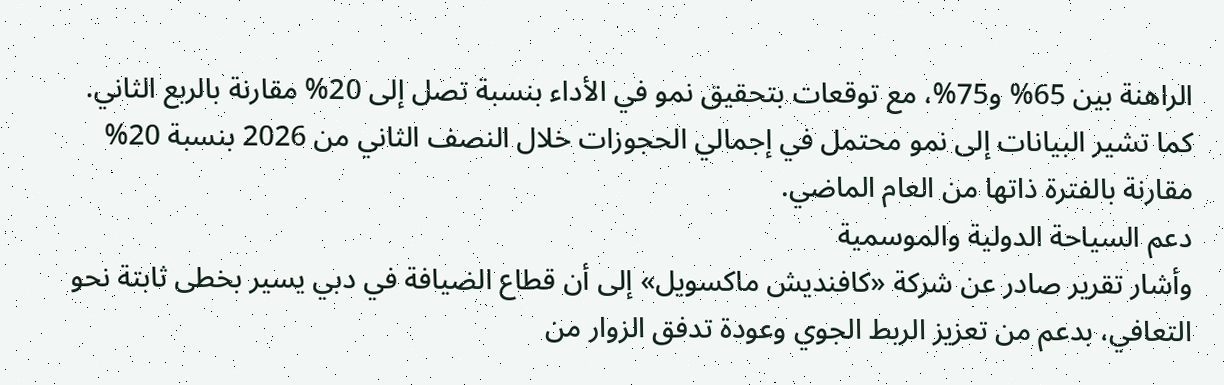الراهنة بين 65% و75%، مع توقعات بتحقيق نمو في الأداء بنسبة تصل إلى 20% مقارنة بالربع الثاني. كما تشير البيانات إلى نمو محتمل في إجمالي الحجوزات خلال النصف الثاني من 2026 بنسبة 20% مقارنة بالفترة ذاتها من العام الماضي.
دعم السياحة الدولية والموسمية
وأشار تقرير صادر عن شركة «كافنديش ماكسويل» إلى أن قطاع الضيافة في دبي يسير بخطى ثابتة نحو التعافي، بدعم من تعزيز الربط الجوي وعودة تدفق الزوار من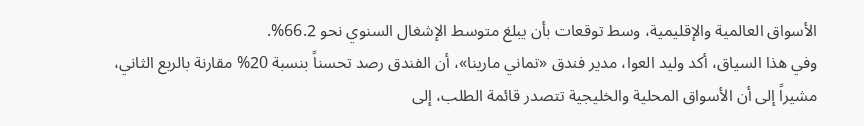الأسواق العالمية والإقليمية، وسط توقعات بأن يبلغ متوسط الإشغال السنوي نحو 66.2%.
وفي هذا السياق، أكد وليد العوا، مدير فندق «تماني مارينا»، أن الفندق رصد تحسناً بنسبة 20% مقارنة بالربع الثاني، مشيراً إلى أن الأسواق المحلية والخليجية تتصدر قائمة الطلب، إلى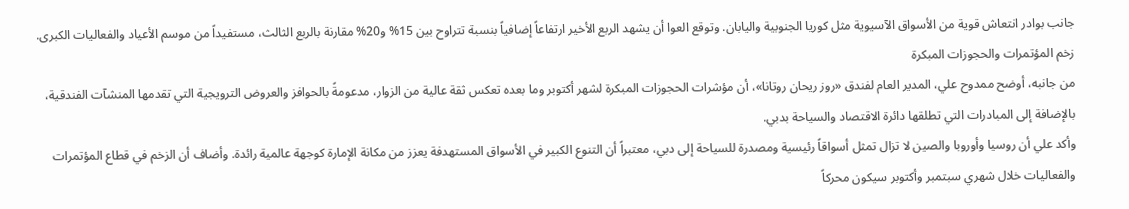جانب بوادر انتعاش قوية من الأسواق الآسيوية مثل كوريا الجنوبية واليابان. وتوقع العوا أن يشهد الربع الأخير ارتفاعاً إضافياً بنسبة تتراوح بين 15% و20% مقارنة بالربع الثالث، مستفيداً من موسم الأعياد والفعاليات الكبرى.
زخم المؤتمرات والحجوزات المبكرة
من جانبه، أوضح ممدوح علي، المدير العام لفندق «روز ريحان روتانا»، أن مؤشرات الحجوزات المبكرة لشهر أكتوبر وما بعده تعكس ثقة عالية من الزوار، مدعومةً بالحوافز والعروض الترويجية التي تقدمها المنشآت الفندقية، بالإضافة إلى المبادرات التي تطلقها دائرة الاقتصاد والسياحة بدبي.
وأكد علي أن روسيا وأوروبا والصين لا تزال تمثل أسواقاً رئيسية ومصدرة للسياحة إلى دبي، معتبراً أن التنوع الكبير في الأسواق المستهدفة يعزز من مكانة الإمارة كوجهة عالمية رائدة. وأضاف أن الزخم في قطاع المؤتمرات والفعاليات خلال شهري سبتمبر وأكتوبر سيكون محركاً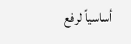أساسياً لرفع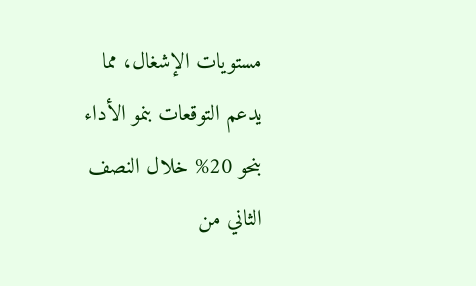مستويات الإشغال، مما يدعم التوقعات بنمو الأداء بنحو 20% خلال النصف الثاني من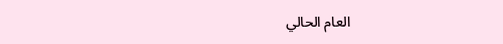العام الحالي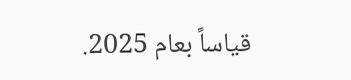قياساً بعام 2025.